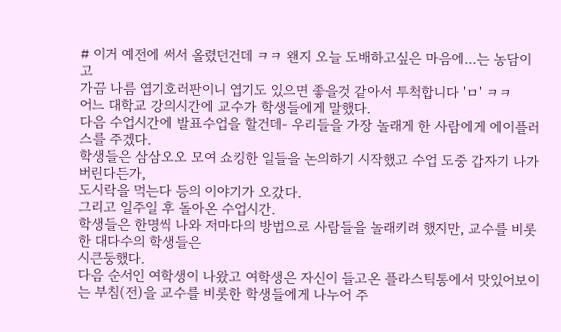# 이거 예전에 써서 올렸던건데 ㅋㅋ 왠지 오늘 도배하고싶은 마음에...는 농담이고
가끔 나름 엽기호러판이니 엽기도 있으면 좋을것 같아서 투척합니다 'ㅁ' ㅋㅋ
어느 대학교 강의시간에 교수가 학생들에게 말했다.
다음 수업시간에 발표수업을 할건데- 우리들을 가장 놀래게 한 사람에게 에이플러스를 주겠다.
학생들은 삼삼오오 모여 쇼킹한 일들을 논의하기 시작했고 수업 도중 갑자기 나가버린다든가,
도시락을 먹는다 등의 이야기가 오갔다.
그리고 일주일 후 돌아온 수업시간.
학생들은 한명씩 나와 저마다의 방법으로 사람들을 놀래키려 했지만, 교수를 비롯한 대다수의 학생들은
시큰둥했다.
다음 순서인 여학생이 나왔고 여학생은 자신이 들고온 플라스틱통에서 맛있어보이는 부침(전)을 교수를 비롯한 학생들에게 나누어 주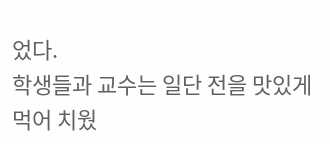었다.
학생들과 교수는 일단 전을 맛있게 먹어 치웠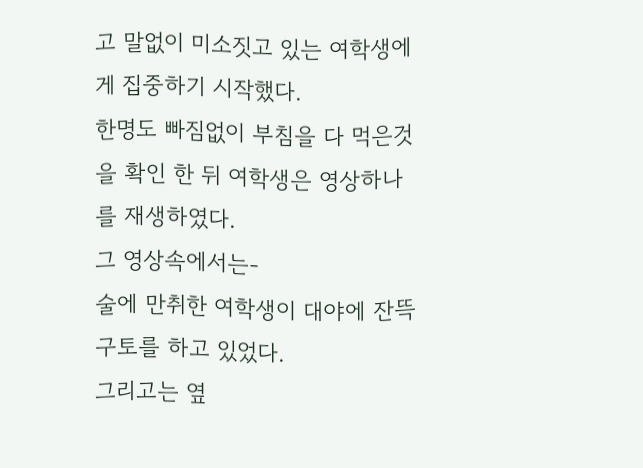고 말없이 미소짓고 있는 여학생에게 집중하기 시작했다.
한명도 빠짐없이 부침을 다 먹은것을 확인 한 뒤 여학생은 영상하나를 재생하였다.
그 영상속에서는-
술에 만취한 여학생이 대야에 잔뜩 구토를 하고 있었다.
그리고는 옆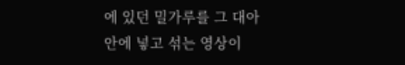에 있던 밀가루를 그 대아안에 넣고 섞는 영상이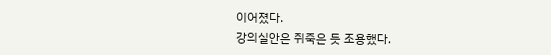이어졌다.
강의실안은 쥐죽은 듯 조용했다.